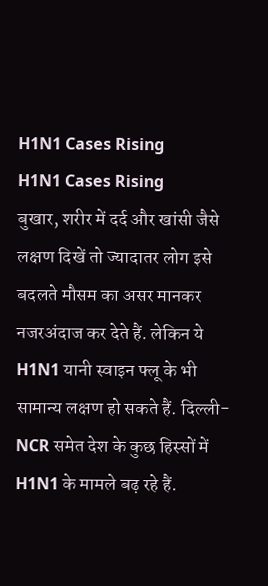H1N1 Cases Rising
H1N1 Cases Rising
बुखार, शरीर में दर्द और खांसी जैसे लक्षण दिखें तो ज्यादातर लोग इसे बदलते मौसम का असर मानकर नजरअंदाज कर देते हैं. लेकिन ये H1N1 यानी स्वाइन फ्लू के भी सामान्य लक्षण हो सकते हैं. दिल्ली-NCR समेत देश के कुछ हिस्सों में H1N1 के मामले बढ़ रहे हैं.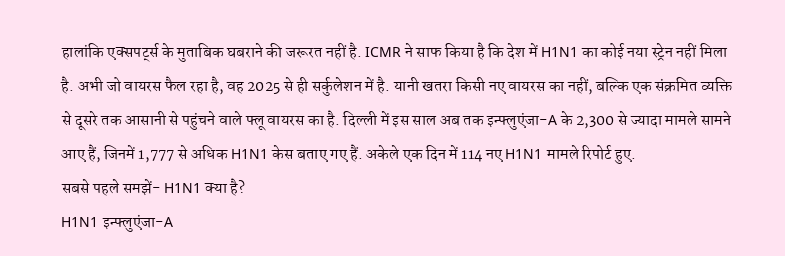हालांकि एक्सपर्ट्स के मुताबिक घबराने की जरूरत नहीं है. ICMR ने साफ किया है कि देश में H1N1 का कोई नया स्ट्रेन नहीं मिला है. अभी जो वायरस फैल रहा है, वह 2025 से ही सर्कुलेशन में है. यानी खतरा किसी नए वायरस का नहीं, बल्कि एक संक्रमित व्यक्ति से दूसरे तक आसानी से पहुंचने वाले फ्लू वायरस का है. दिल्ली में इस साल अब तक इन्फ्लुएंजा-A के 2,300 से ज्यादा मामले सामने आए हैं, जिनमें 1,777 से अधिक H1N1 केस बताए गए हैं. अकेले एक दिन में 114 नए H1N1 मामले रिपोर्ट हुए.
सबसे पहले समझें- H1N1 क्या है?
H1N1 इन्फ्लुएंजा-A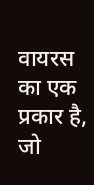वायरस का एक प्रकार है, जो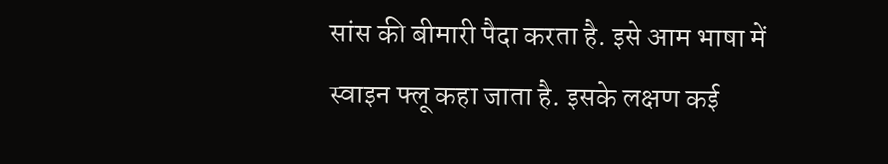सांस की बीमारी पैदा करता है. इसे आम भाषा में स्वाइन फ्लू कहा जाता है. इसके लक्षण कई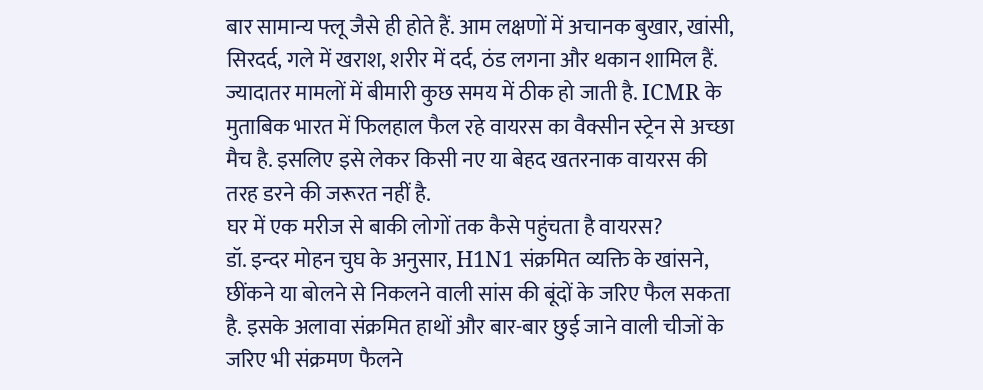बार सामान्य फ्लू जैसे ही होते हैं. आम लक्षणों में अचानक बुखार, खांसी, सिरदर्द, गले में खराश, शरीर में दर्द, ठंड लगना और थकान शामिल हैं. ज्यादातर मामलों में बीमारी कुछ समय में ठीक हो जाती है. ICMR के मुताबिक भारत में फिलहाल फैल रहे वायरस का वैक्सीन स्ट्रेन से अच्छा मैच है. इसलिए इसे लेकर किसी नए या बेहद खतरनाक वायरस की तरह डरने की जरूरत नहीं है.
घर में एक मरीज से बाकी लोगों तक कैसे पहुंचता है वायरस?
डॉ. इन्दर मोहन चुघ के अनुसार, H1N1 संक्रमित व्यक्ति के खांसने, छींकने या बोलने से निकलने वाली सांस की बूंदों के जरिए फैल सकता है. इसके अलावा संक्रमित हाथों और बार-बार छुई जाने वाली चीजों के जरिए भी संक्रमण फैलने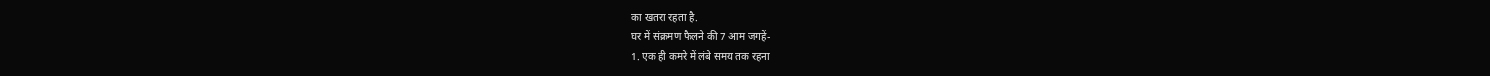का खतरा रहता है.
घर में संक्रमण फैलने की 7 आम जगहें-
1. एक ही कमरे में लंबे समय तक रहना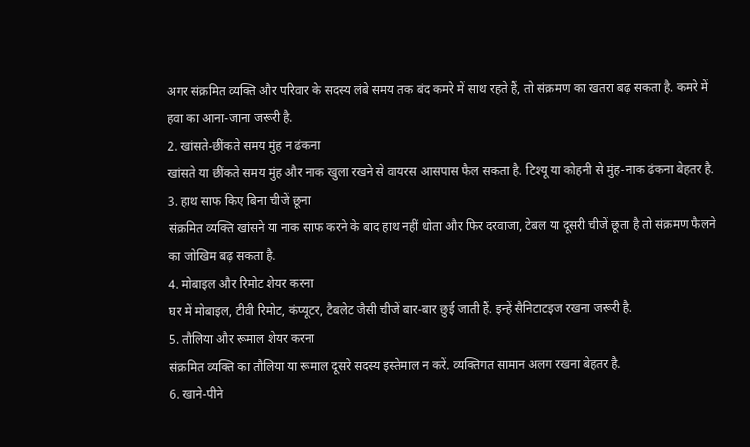अगर संक्रमित व्यक्ति और परिवार के सदस्य लंबे समय तक बंद कमरे में साथ रहते हैं, तो संक्रमण का खतरा बढ़ सकता है. कमरे में हवा का आना-जाना जरूरी है.
2. खांसते-छींकते समय मुंह न ढंकना
खांसते या छींकते समय मुंह और नाक खुला रखने से वायरस आसपास फैल सकता है. टिश्यू या कोहनी से मुंह-नाक ढंकना बेहतर है.
3. हाथ साफ किए बिना चीजें छूना
संक्रमित व्यक्ति खांसने या नाक साफ करने के बाद हाथ नहीं धोता और फिर दरवाजा, टेबल या दूसरी चीजें छूता है तो संक्रमण फैलने का जोखिम बढ़ सकता है.
4. मोबाइल और रिमोट शेयर करना
घर में मोबाइल, टीवी रिमोट, कंप्यूटर, टैबलेट जैसी चीजें बार-बार छुई जाती हैं. इन्हें सैनिटाटइज रखना जरूरी है.
5. तौलिया और रूमाल शेयर करना
संक्रमित व्यक्ति का तौलिया या रूमाल दूसरे सदस्य इस्तेमाल न करें. व्यक्तिगत सामान अलग रखना बेहतर है.
6. खाने-पीने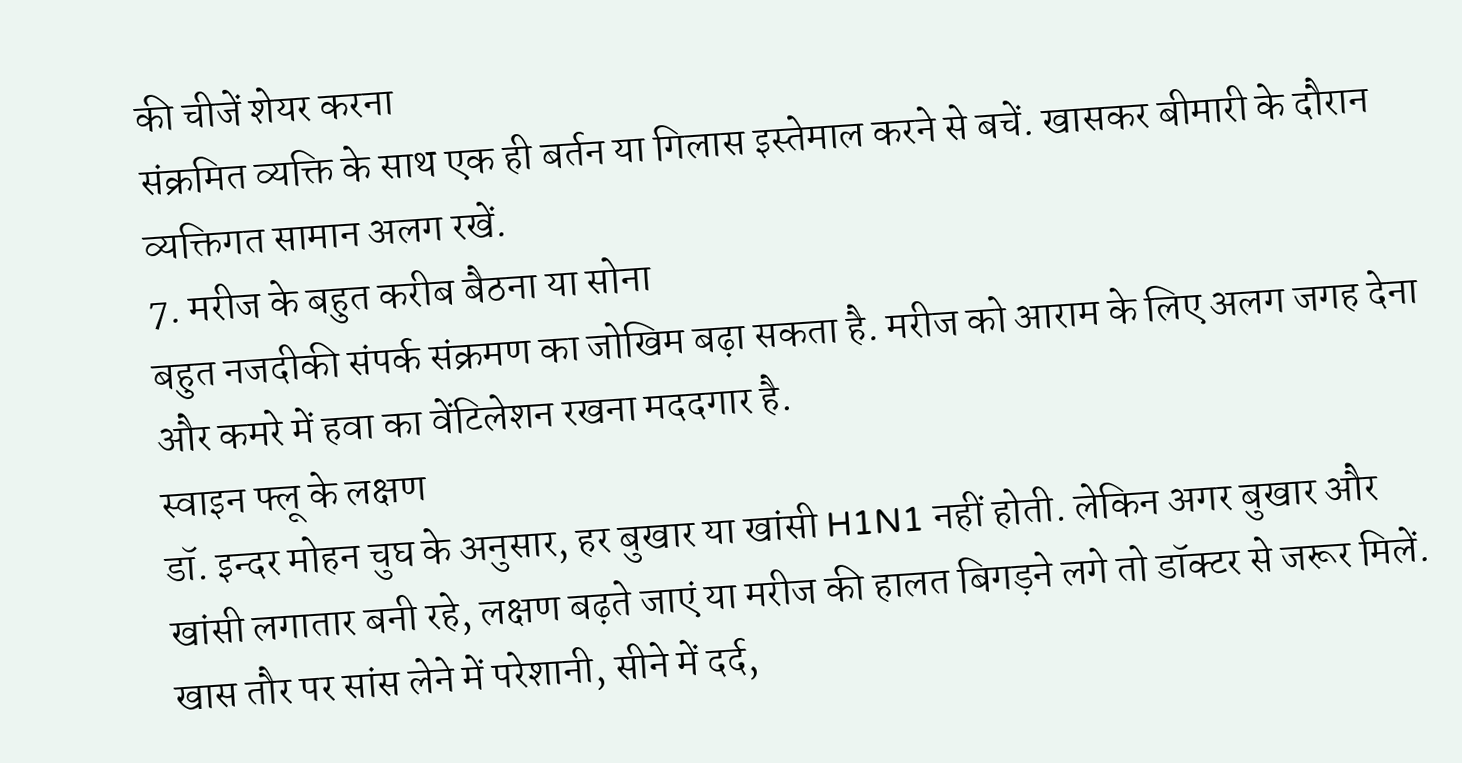की चीजें शेयर करना
संक्रमित व्यक्ति के साथ एक ही बर्तन या गिलास इस्तेमाल करने से बचें. खासकर बीमारी के दौरान व्यक्तिगत सामान अलग रखें.
7. मरीज के बहुत करीब बैठना या सोना
बहुत नजदीकी संपर्क संक्रमण का जोखिम बढ़ा सकता है. मरीज को आराम के लिए अलग जगह देना और कमरे में हवा का वेंटिलेशन रखना मददगार है.
स्वाइन फ्लू के लक्षण
डॉ. इन्दर मोहन चुघ के अनुसार, हर बुखार या खांसी H1N1 नहीं होती. लेकिन अगर बुखार और खांसी लगातार बनी रहे, लक्षण बढ़ते जाएं या मरीज की हालत बिगड़ने लगे तो डॉक्टर से जरूर मिलें. खास तौर पर सांस लेने में परेशानी, सीने में दर्द,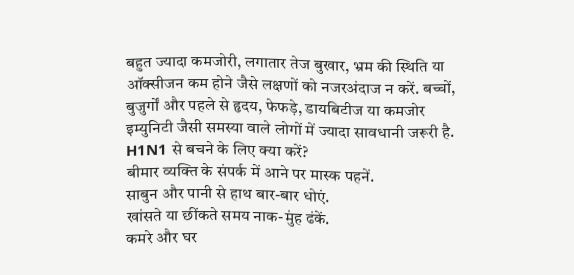बहुत ज्यादा कमजोरी, लगातार तेज बुखार, भ्रम की स्थिति या ऑक्सीजन कम होने जैसे लक्षणों को नजरअंदाज न करें. बच्चों, बुजुर्गों और पहले से हृदय, फेफड़े, डायबिटीज या कमजोर इम्युनिटी जैसी समस्या वाले लोगों में ज्यादा सावधानी जरूरी है.
H1N1 से बचने के लिए क्या करें?
बीमार व्यक्ति के संपर्क में आने पर मास्क पहनें.
साबुन और पानी से हाथ बार-बार धोएं.
खांसते या छींकते समय नाक-मुंह ढंकें.
कमरे और घर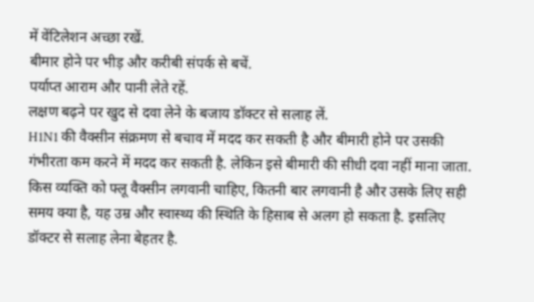में वेंटिलेशन अच्छा रखें.
बीमार होने पर भीड़ और करीबी संपर्क से बचें.
पर्याप्त आराम और पानी लेते रहें.
लक्षण बढ़ने पर खुद से दवा लेने के बजाय डॉक्टर से सलाह लें.
H1N1 की वैक्सीन संक्रमण से बचाव में मदद कर सकती है और बीमारी होने पर उसकी गंभीरता कम करने में मदद कर सकती है. लेकिन इसे बीमारी की सीधी दवा नहीं माना जाता. किस व्यक्ति को फ्लू वैक्सीन लगवानी चाहिए, कितनी बार लगवानी है और उसके लिए सही समय क्या है, यह उम्र और स्वास्थ्य की स्थिति के हिसाब से अलग हो सकता है. इसलिए डॉक्टर से सलाह लेना बेहतर है.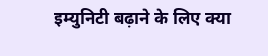इम्युनिटी बढ़ाने के लिए क्या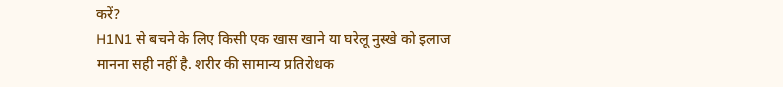करें?
H1N1 से बचने के लिए किसी एक खास खाने या घरेलू नुस्खे को इलाज मानना सही नहीं है. शरीर की सामान्य प्रतिरोधक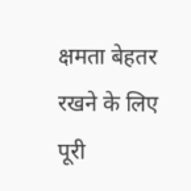क्षमता बेहतर रखने के लिए पूरी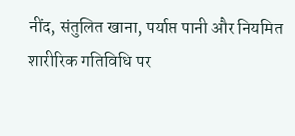नींद, संतुलित खाना, पर्याप्त पानी और नियमित शारीरिक गतिविधि पर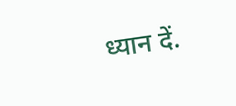ध्यान दें.